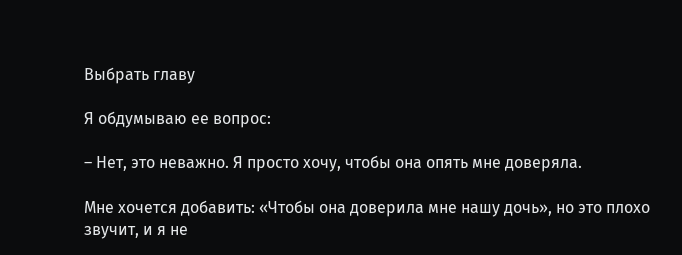Выбрать главу

Я обдумываю ее вопрос:

– Нет, это неважно. Я просто хочу, чтобы она опять мне доверяла.

Мне хочется добавить: «Чтобы она доверила мне нашу дочь», но это плохо звучит, и я не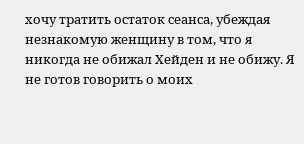хочу тратить остаток сеанса, убеждая незнакомую женщину в том, что я никогда не обижал Хейден и не обижу. Я не готов говорить о моих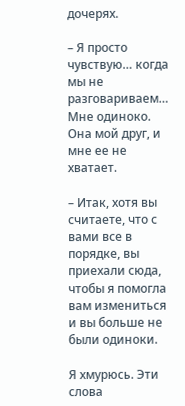дочерях.

– Я просто чувствую… когда мы не разговариваем… Мне одиноко. Она мой друг, и мне ее не хватает.

– Итак, хотя вы считаете, что с вами все в порядке, вы приехали сюда, чтобы я помогла вам измениться и вы больше не были одиноки.

Я хмурюсь. Эти слова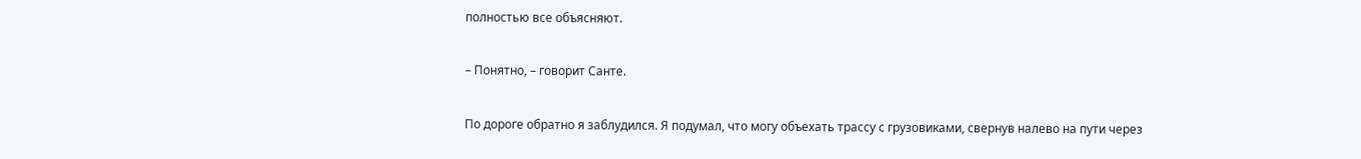полностью все объясняют.

– Понятно, – говорит Санте.

По дороге обратно я заблудился. Я подумал, что могу объехать трассу с грузовиками, свернув налево на пути через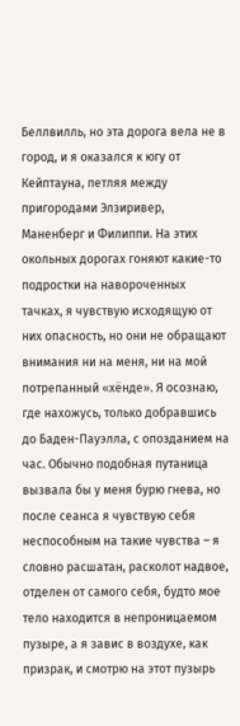Беллвилль, но эта дорога вела не в город, и я оказался к югу от Кейптауна, петляя между пригородами Элзиривер, Маненберг и Филиппи. На этих окольных дорогах гоняют какие-то подростки на навороченных тачках, я чувствую исходящую от них опасность, но они не обращают внимания ни на меня, ни на мой потрепанный «хёнде». Я осознаю, где нахожусь, только добравшись до Баден-Пауэлла, с опозданием на час. Обычно подобная путаница вызвала бы у меня бурю гнева, но после сеанса я чувствую себя неспособным на такие чувства – я словно расшатан, расколот надвое, отделен от самого себя, будто мое тело находится в непроницаемом пузыре, а я завис в воздухе, как призрак, и смотрю на этот пузырь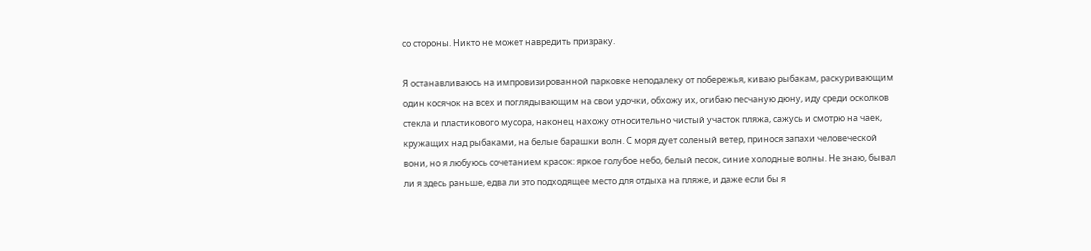со стороны. Никто не может навредить призраку.

Я останавливаюсь на импровизированной парковке неподалеку от побережья, киваю рыбакам, раскуривающим один косячок на всех и поглядывающим на свои удочки, обхожу их, огибаю песчаную дюну, иду среди осколков стекла и пластикового мусора, наконец нахожу относительно чистый участок пляжа, сажусь и смотрю на чаек, кружащих над рыбаками, на белые барашки волн. С моря дует соленый ветер, принося запахи человеческой вони, но я любуюсь сочетанием красок: яркое голубое небо, белый песок, синие холодные волны. Не знаю, бывал ли я здесь раньше, едва ли это подходящее место для отдыха на пляже, и даже если бы я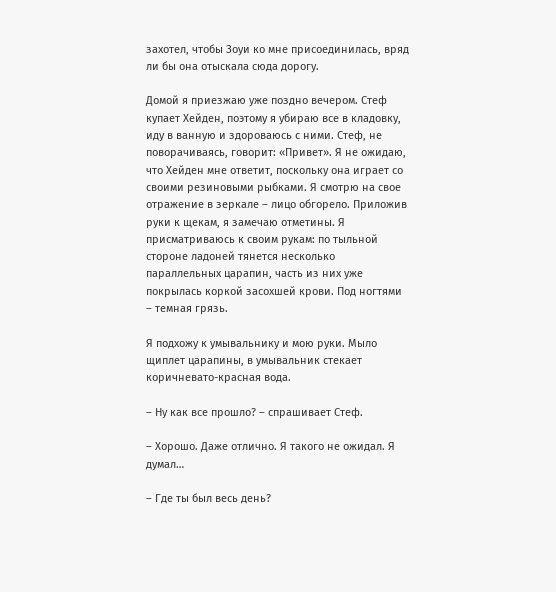захотел, чтобы Зоуи ко мне присоединилась, вряд ли бы она отыскала сюда дорогу.

Домой я приезжаю уже поздно вечером. Стеф купает Хейден, поэтому я убираю все в кладовку, иду в ванную и здороваюсь с ними. Стеф, не поворачиваясь, говорит: «Привет». Я не ожидаю, что Хейден мне ответит, поскольку она играет со своими резиновыми рыбками. Я смотрю на свое отражение в зеркале – лицо обгорело. Приложив руки к щекам, я замечаю отметины. Я присматриваюсь к своим рукам: по тыльной стороне ладоней тянется несколько параллельных царапин, часть из них уже покрылась коркой засохшей крови. Под ногтями – темная грязь.

Я подхожу к умывальнику и мою руки. Мыло щиплет царапины, в умывальник стекает коричневато-красная вода.

– Ну как все прошло? – спрашивает Стеф.

– Хорошо. Даже отлично. Я такого не ожидал. Я думал…

– Где ты был весь день?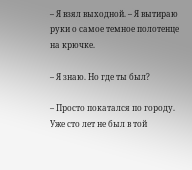– Я взял выходной. – Я вытираю руки о самое темное полотенце на крючке.

– Я знаю. Но где ты был?

– Просто покатался по городу. Уже сто лет не был в той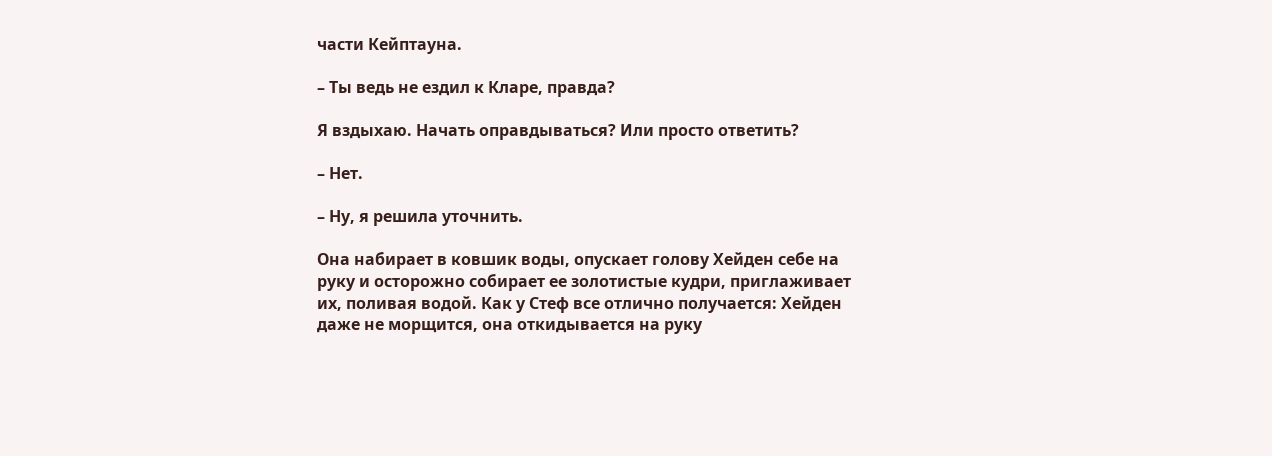части Кейптауна.

– Ты ведь не ездил к Кларе, правда?

Я вздыхаю. Начать оправдываться? Или просто ответить?

– Нет.

– Ну, я решила уточнить.

Она набирает в ковшик воды, опускает голову Хейден себе на руку и осторожно собирает ее золотистые кудри, приглаживает их, поливая водой. Как у Стеф все отлично получается: Хейден даже не морщится, она откидывается на руку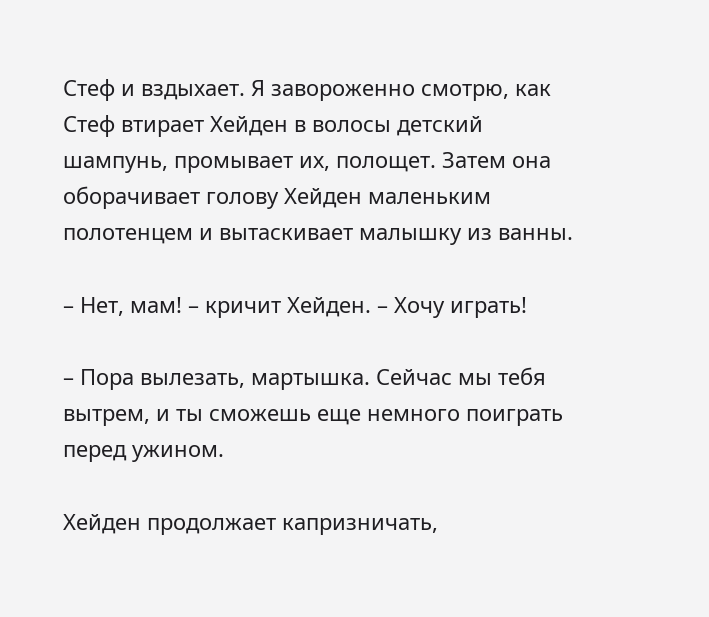Стеф и вздыхает. Я завороженно смотрю, как Стеф втирает Хейден в волосы детский шампунь, промывает их, полощет. Затем она оборачивает голову Хейден маленьким полотенцем и вытаскивает малышку из ванны.

– Нет, мам! – кричит Хейден. – Хочу играть!

– Пора вылезать, мартышка. Сейчас мы тебя вытрем, и ты сможешь еще немного поиграть перед ужином.

Хейден продолжает капризничать,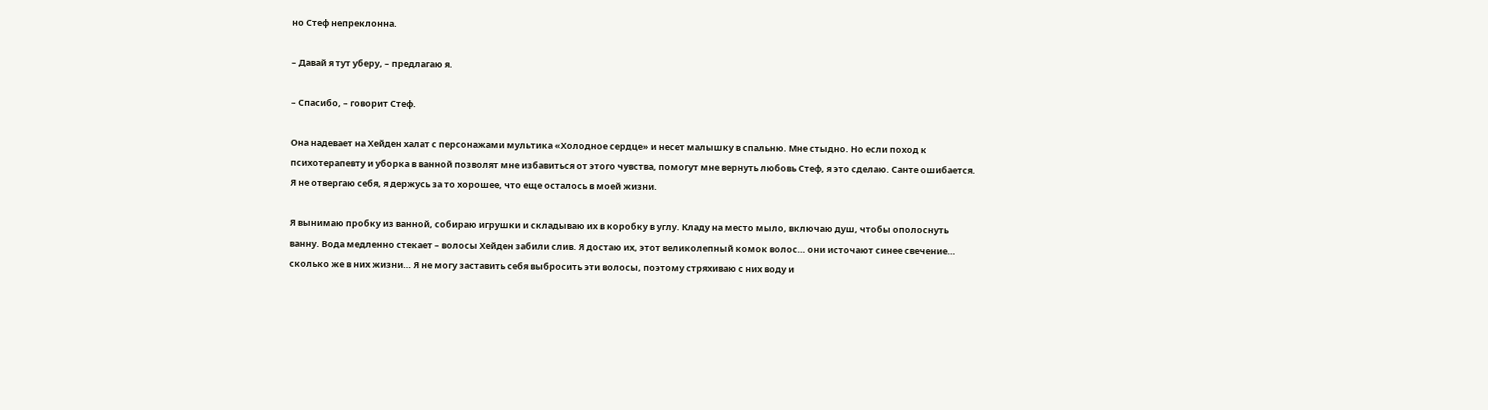но Стеф непреклонна.

– Давай я тут уберу, – предлагаю я.

– Спасибо, – говорит Стеф.

Она надевает на Хейден халат с персонажами мультика «Холодное сердце» и несет малышку в спальню. Мне стыдно. Но если поход к психотерапевту и уборка в ванной позволят мне избавиться от этого чувства, помогут мне вернуть любовь Стеф, я это сделаю. Санте ошибается. Я не отвергаю себя, я держусь за то хорошее, что еще осталось в моей жизни.

Я вынимаю пробку из ванной, собираю игрушки и складываю их в коробку в углу. Кладу на место мыло, включаю душ, чтобы ополоснуть ванну. Вода медленно стекает – волосы Хейден забили слив. Я достаю их, этот великолепный комок волос… они источают синее свечение… сколько же в них жизни… Я не могу заставить себя выбросить эти волосы, поэтому стряхиваю с них воду и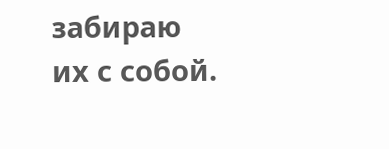забираю их с собой.